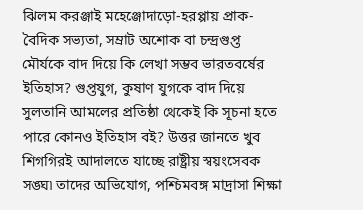ঝিলম করঞ্জাই মহেঞ্জোদাড়ো-হরপ্পায় প্রাক-বৈদিক সভ্যতা, সম্রাট অশোক বা চন্দ্রগুপ্ত মৌর্যকে বাদ দিয়ে কি লেখা সম্ভব ভারতবর্ষের ইতিহাস? গুপ্তযুগ, কুষাণ যুগকে বাদ দিয়ে সুলতানি আমলের প্রতিষ্ঠা থেকেই কি সূচনা হতে পারে কোনও ইতিহাস বই? উত্তর জানতে খুব শিগগিরই আদালতে যাচ্ছে রাষ্ট্রীয় স্বয়ংসেবক সঙ্ঘ৷ তাদের অভিযোগ, পশ্চিমবঙ্গ মাদ্রাসা শিক্ষা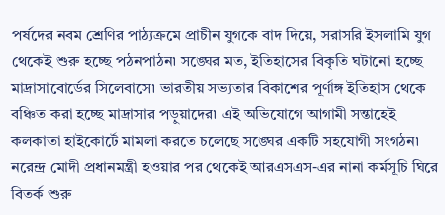পর্ষদের নবম শ্রেণির পাঠ্যক্রমে প্রাচীন যুগকে বাদ দিয়ে, সরাসরি ইসলামি যুগ থেকেই শুরু হচ্ছে পঠনপাঠন৷ সঙ্ঘের মত, ইতিহাসের বিকৃতি ঘটানো হচ্ছে মাদ্রাসাবোর্ডের সিলেবাসে৷ ভারতীয় সভ্যতার বিকাশের পূর্ণাঙ্গ ইতিহাস থেকে বঞ্চিত করা হচ্ছে মাদ্রাসার পড়ুয়াদের৷ এই অভিযোগে আগামী সন্তাহেই কলকাতা হাইকোর্টে মামলা করতে চলেছে সঙ্ঘের একটি সহযোগী সংগঠন৷ নরেন্দ্র মোদী প্রধানমন্ত্রী হওয়ার পর থেকেই আরএসএস-এর নানা কর্মসূচি ঘিরে বিতর্ক শুরু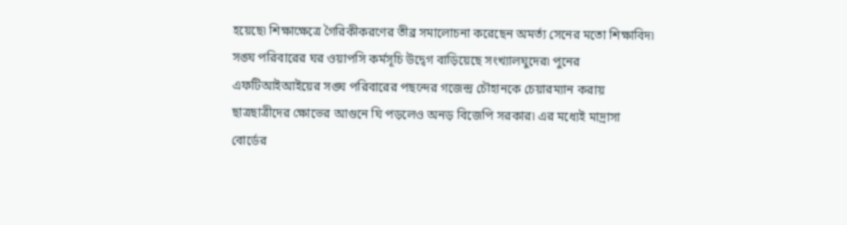হয়েছে৷ শিক্ষাক্ষেত্রে গৈরিকীকরণের তীব্র সমালোচনা করেছেন অমর্ত্য সেনের মতো শিক্ষাবিদ৷ সঙ্ঘ পরিবারের ঘর ওয়াপসি কর্মসূচি উদ্বেগ বাড়িয়েছে সংখ্যালঘুদের৷ পুনের এফটিআইআইয়ের সঙ্ঘ পরিবারের পছন্দের গজেন্দ্র চৌহানকে চেয়ারম্যান করায় ছাত্রছাত্রীদের ক্ষোভের আগুনে ঘি পড়লেও অনড় বিজেপি সরকার৷ এর মধ্যেই মাদ্রাসা বোর্ডের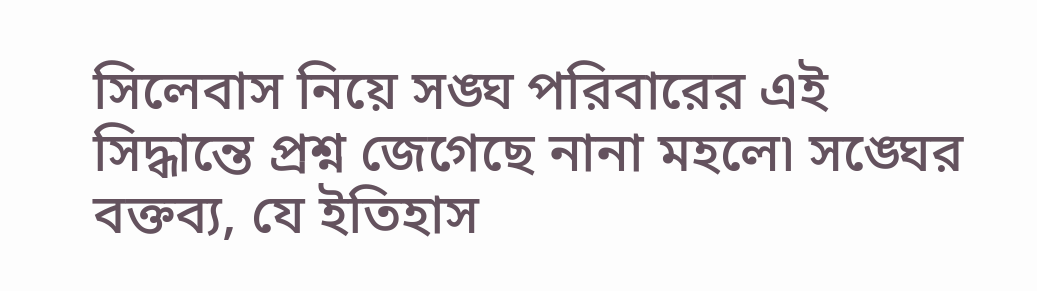সিলেবাস নিয়ে সঙ্ঘ পরিবারের এই সিদ্ধান্তে প্রশ্ন জেগেছে নানা মহলে৷ সঙ্ঘের বক্তব্য, যে ইতিহাস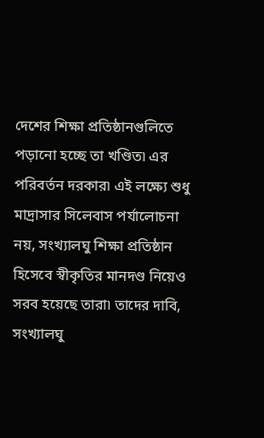দেশের শিক্ষা প্রতিষ্ঠানগুলিতে পড়ানো হচ্ছে তা খণ্ডিত৷ এর পরিবর্তন দরকার৷ এই লক্ষ্যে শুধু মাদ্রাসার সিলেবাস পর্যালোচনা নয়, সংখ্যালঘু শিক্ষা প্রতিষ্ঠান হিসেবে স্বীকৃতির মানদণ্ড নিয়েও সরব হয়েছে তারা৷ তাদের দাবি, সংখ্যালঘু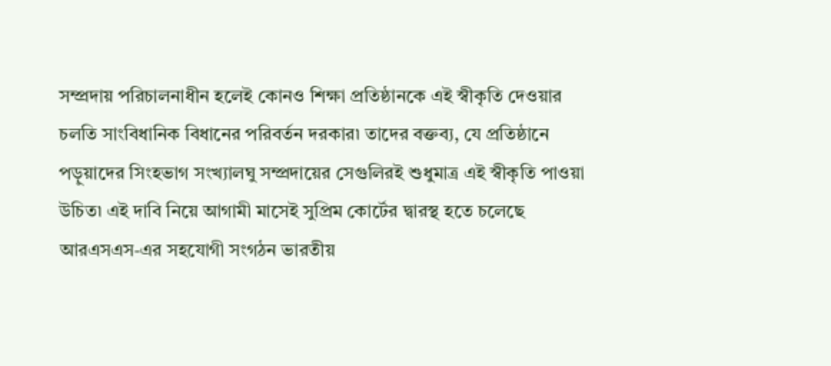সম্প্রদায় পরিচালনাধীন হলেই কোনও শিক্ষা প্রতিষ্ঠানকে এই স্বীকৃতি দেওয়ার চলতি সাংবিধানিক বিধানের পরিবর্তন দরকার৷ তাদের বক্তব্য, যে প্রতিষ্ঠানে পড়ুয়াদের সিংহভাগ সংখ্যালঘু সম্প্রদায়ের সেগুলিরই শুধুমাত্র এই স্বীকৃতি পাওয়া উচিত৷ এই দাবি নিয়ে আগামী মাসেই সুপ্রিম কোর্টের দ্বারস্থ হতে চলেছে আরএসএস-এর সহযোগী সংগঠন ভারতীয়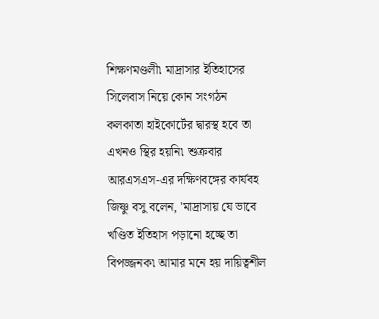শিক্ষণমণ্ডলী৷ মাদ্রাসার ইতিহাসের সিলেবাস নিয়ে কোন সংগঠন কলকাতা হাইকোর্টের দ্বারস্থ হবে তা এখনও স্থির হয়নি৷ শুক্রবার আরএসএস-এর দক্ষিণবঙ্গের কার্যবহ জিষ্ণু বসু বলেন, 'মাদ্রাসায় যে ভাবে খণ্ডিত ইতিহাস পড়ানো হচ্ছে তা বিপজ্জনক৷ আমার মনে হয় দায়িত্বশীল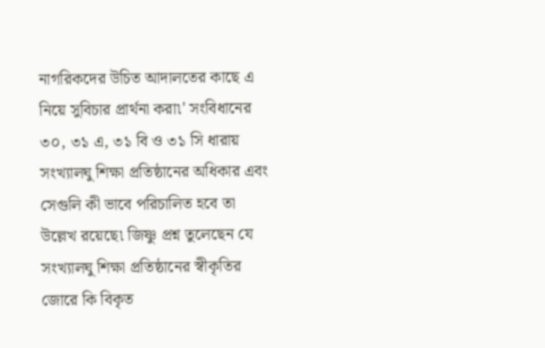নাগরিকদের উচিত আদালতের কাছে এ নিয়ে সুবিচার প্রার্থনা করা৷' সংবিধানের ৩০, ৩১ এ, ৩১ বি ও ৩১ সি ধারায় সংখ্যালঘু শিক্ষা প্রতিষ্ঠানের অধিকার এবং সেগুলি কী ভাবে পরিচালিত হবে তা উল্লেখ রয়েছে৷ জিষ্ণু প্রশ্ন তুলেছেন যে সংখ্যালঘু শিক্ষা প্রতিষ্ঠানের স্বীকৃতির জোরে কি বিকৃত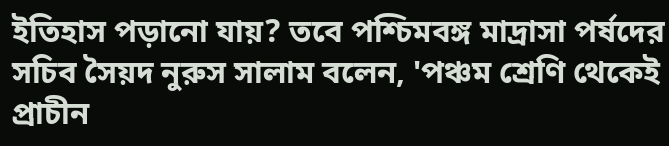ইতিহাস পড়ানো যায়? তবে পশ্চিমবঙ্গ মাদ্রাসা পর্ষদের সচিব সৈয়দ নুরুস সালাম বলেন, 'পঞ্চম শ্রেণি থেকেই প্রাচীন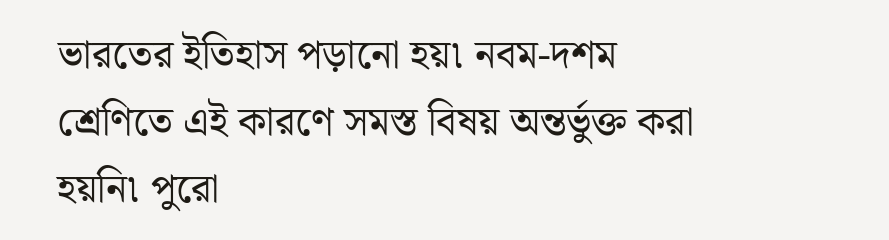ভারতের ইতিহাস পড়ানো হয়৷ নবম-দশম শ্রেণিতে এই কারণে সমস্ত বিষয় অন্তর্ভুক্ত করা হয়নি৷ পুরো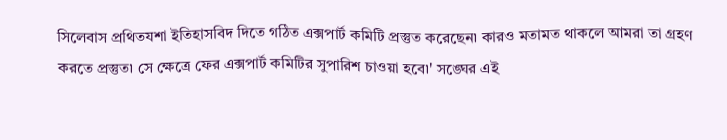সিলেবাস প্রথিতযশা ইতিহাসবিদ দিতে গঠিত এক্সপার্ট কমিটি প্রস্তুত করেছেন৷ কারও মতামত থাকলে আমরা তা গ্রহণ করতে প্রস্তুত৷ সে ক্ষেত্রে ফের এক্সপার্ট কমিটির সুপারিশ চাওয়া হবে৷' সঙ্ঘের এই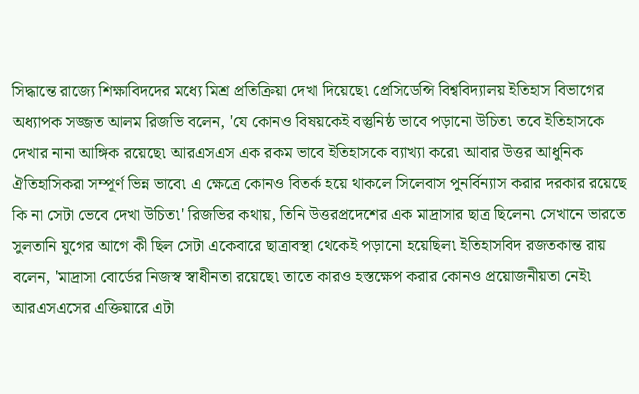সিদ্ধান্তে রাজ্যে শিক্ষাবিদদের মধ্যে মিশ্র প্রতিক্রিয়া দেখা দিয়েছে৷ প্রেসিডেন্সি বিশ্ববিদ্যালয় ইতিহাস বিভাগের অধ্যাপক সজ্জত আলম রিজভি বলেন, 'যে কোনও বিষয়কেই বস্তুনিষ্ঠ ভাবে পড়ানো উচিত৷ তবে ইতিহাসকে দেখার নানা আঙ্গিক রয়েছে৷ আরএসএস এক রকম ভাবে ইতিহাসকে ব্যাখ্যা করে৷ আবার উত্তর আধুনিক ঐতিহাসিকরা সম্পূর্ণ ভিন্ন ভাবে৷ এ ক্ষেত্রে কোনও বিতর্ক হয়ে থাকলে সিলেবাস পুনর্বিন্যাস করার দরকার রয়েছে কি না সেটা ভেবে দেখা উচিত৷' রিজভির কথায়, তিনি উত্তরপ্রদেশের এক মাদ্রাসার ছাত্র ছিলেন৷ সেখানে ভারতে সুলতানি যুগের আগে কী ছিল সেটা একেবারে ছাত্রাবস্থা থেকেই পড়ানো হয়েছিল৷ ইতিহাসবিদ রজতকান্ত রায় বলেন, 'মাদ্রাসা বোর্ডের নিজস্ব স্বাধীনতা রয়েছে৷ তাতে কারও হস্তক্ষেপ করার কোনও প্রয়োজনীয়তা নেই৷ আরএসএসের এক্তিয়ারে এটা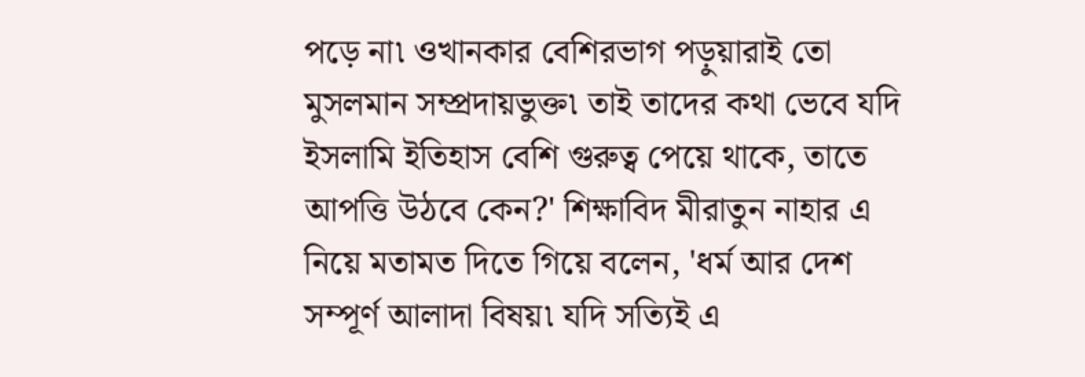পড়ে না৷ ওখানকার বেশিরভাগ পড়ুয়ারাই তো মুসলমান সম্প্রদায়ভুক্ত৷ তাই তাদের কথা ভেবে যদি ইসলামি ইতিহাস বেশি গুরুত্ব পেয়ে থাকে, তাতে আপত্তি উঠবে কেন?' শিক্ষাবিদ মীরাতুন নাহার এ নিয়ে মতামত দিতে গিয়ে বলেন, 'ধর্ম আর দেশ সম্পূর্ণ আলাদা বিষয়৷ যদি সত্যিই এ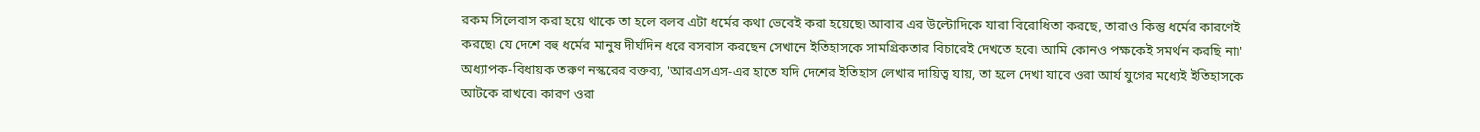রকম সিলেবাস করা হয়ে থাকে তা হলে বলব এটা ধর্মের কথা ভেবেই করা হয়েছে৷ আবার এর উল্টোদিকে যারা বিরোধিতা করছে, তারাও কিন্তু ধর্মের কারণেই করছে৷ যে দেশে বহু ধর্মের মানুষ দীর্ঘদিন ধরে বসবাস করছেন সেখানে ইতিহাসকে সামগ্রিকতার বিচারেই দেখতে হবে৷ আমি কোনও পক্ষকেই সমর্থন করছি না৷' অধ্যাপক-বিধায়ক তরুণ নস্করের বক্তব্য, 'আরএসএস-এর হাতে যদি দেশের ইতিহাস লেখার দায়িত্ব যায়, তা হলে দেখা যাবে ওরা আর্য যুগের মধ্যেই ইতিহাসকে আটকে রাখবে৷ কারণ ওরা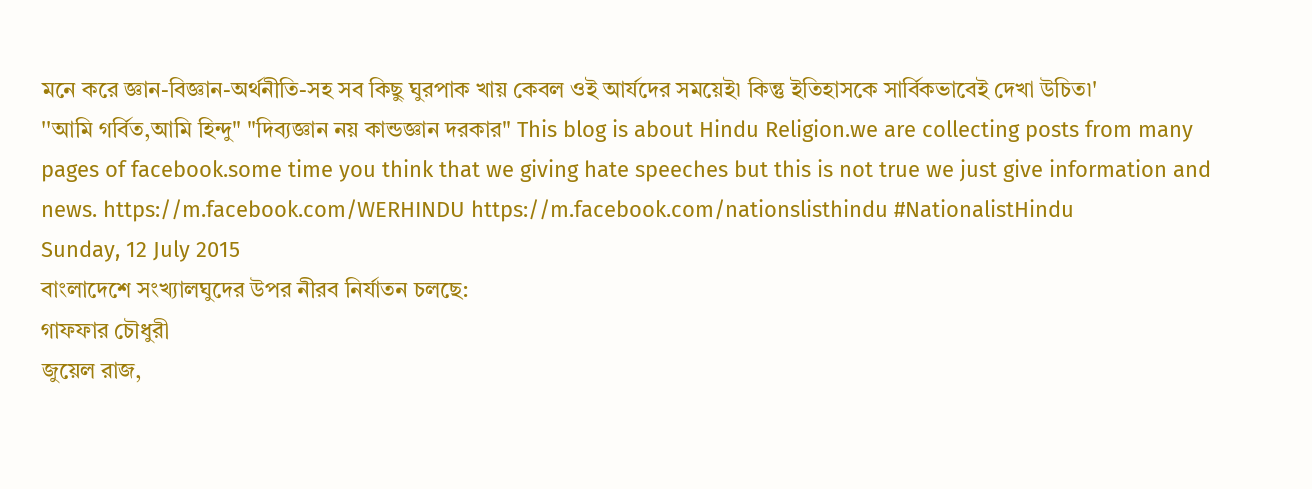মনে করে জ্ঞান-বিজ্ঞান-অর্থনীতি-সহ সব কিছু ঘুরপাক খায় কেবল ওই আর্যদের সময়েই৷ কিন্তু ইতিহাসকে সার্বিকভাবেই দেখা উচিত৷'
''আমি গর্বিত,আমি হিন্দু" "দিব্যজ্ঞান নয় কান্ডজ্ঞান দরকার" This blog is about Hindu Religion.we are collecting posts from many pages of facebook.some time you think that we giving hate speeches but this is not true we just give information and news. https://m.facebook.com/WERHINDU https://m.facebook.com/nationslisthindu #NationalistHindu
Sunday, 12 July 2015
বাংলাদেশে সংখ্যালঘুদের উপর নীরব নির্যাতন চলছে:
গাফফার চৌধুরী
জুয়েল রাজ,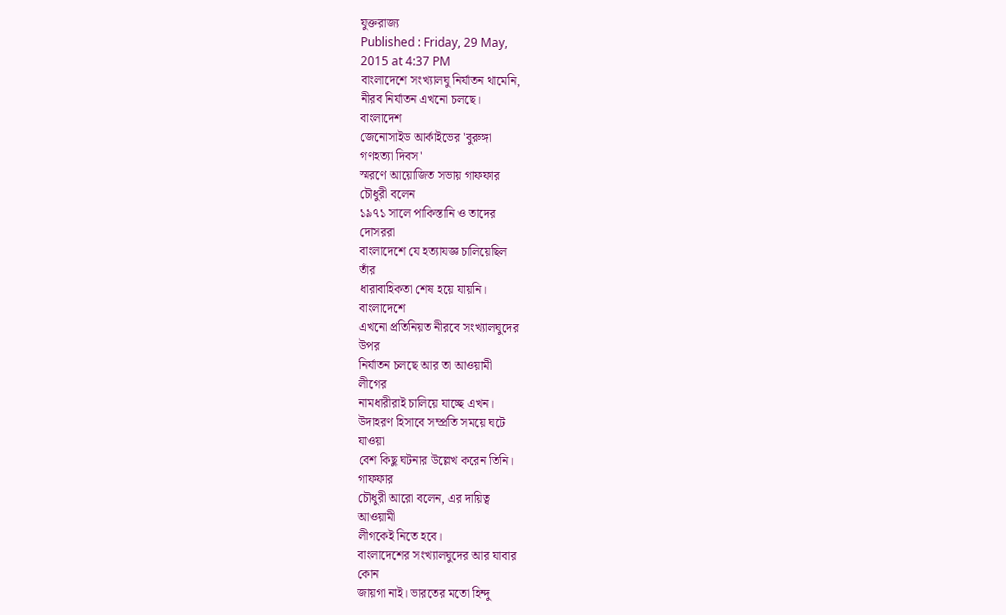যুক্তরাজ্য
Published : Friday, 29 May,
2015 at 4:37 PM
বাংলাদেশে সংখ্যালঘু নির্যাতন থামেনি,
নীরব নির্যাতন এখনো চলছে।
বাংলাদেশ
জেনোসাইড আর্কাইভের 'বুরুঙ্গা
গণহত্যা দিবস'
স্মরণে আয়োজিত সভায় গাফফার
চৌধুরী বলেন
১৯৭১ সালে পাকিস্তানি ও তাদের
দোসররা
বাংলাদেশে যে হত্যাযজ্ঞ চালিয়েছিল
তাঁর
ধারাবাহিকতা শেষ হয়ে যায়নি।
বাংলাদেশে
এখনো প্রতিনিয়ত নীরবে সংখ্যালঘুদের
উপর
নির্যাতন চলছে আর তা আওয়ামী
লীগের
নামধারীরাই চালিয়ে যাচ্ছে এখন।
উদাহরণ হিসাবে সম্প্রতি সময়ে ঘটে
যাওয়া
বেশ কিছু ঘটনার উল্লেখ করেন তিনি।
গাফফার
চৌধুরী আরো বলেন, এর দায়িত্ব
আওয়ামী
লীগকেই নিতে হবে।
বাংলাদেশের সংখ্যালঘুদের আর যাবার
কোন
জায়গা নাই। ভারতের মতো হিন্দু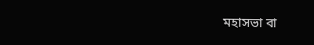মহাসভা বা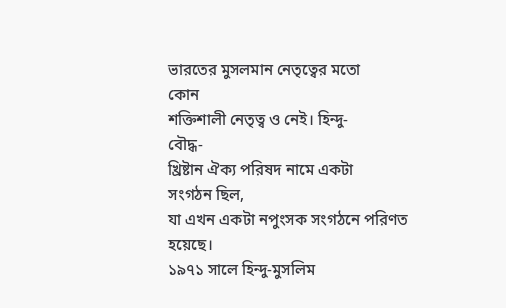ভারতের মুসলমান নেতৃত্বের মতো
কোন
শক্তিশালী নেতৃত্ব ও নেই। হিন্দু-
বৌদ্ধ-
খ্রিষ্টান ঐক্য পরিষদ নামে একটা
সংগঠন ছিল,
যা এখন একটা নপুংসক সংগঠনে পরিণত
হয়েছে।
১৯৭১ সালে হিন্দু-মুসলিম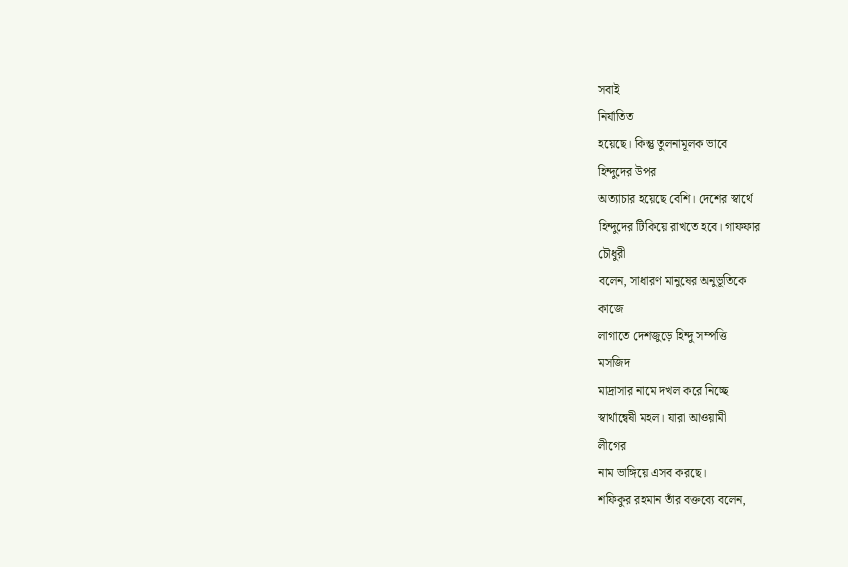সবাই
নির্যাতিত
হয়েছে। কিন্তু তুলনামূলক ভাবে
হিন্দুদের উপর
অত্যাচার হয়েছে বেশি। দেশের স্বার্থে
হিন্দুদের টিকিয়ে রাখতে হবে। গাফফার
চৌধুরী
বলেন, সাধারণ মানুষের অনুভূতিকে
কাজে
লাগাতে দেশজুড়ে হিন্দু সম্পত্তি
মসজিদ
মাদ্রাসার নামে দখল করে নিচ্ছে
স্বার্থান্বেষী মহল। যারা আওয়ামী
লীগের
নাম ভাঙ্গিয়ে এসব করছে।
শফিকুর রহমান তাঁর বক্তব্যে বলেন,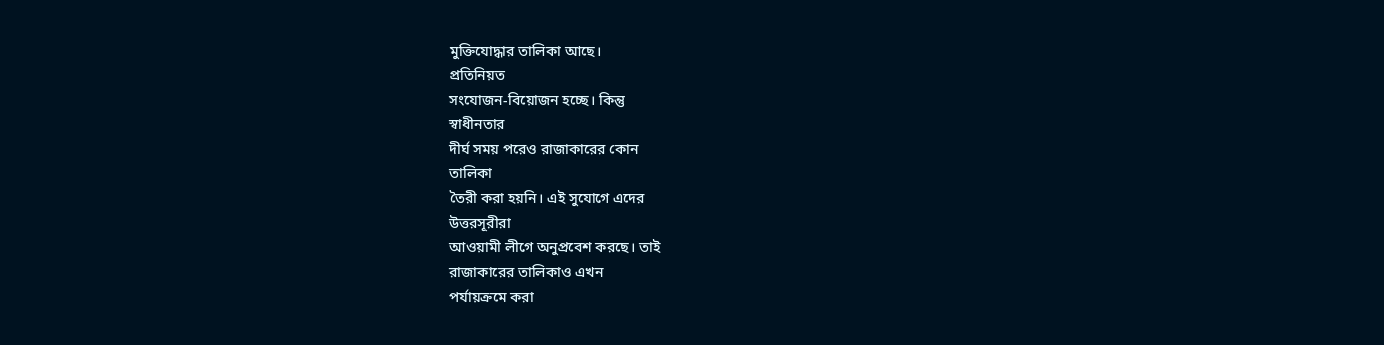মুক্তিযোদ্ধার তালিকা আছে।
প্রতিনিয়ত
সংযোজন-বিয়োজন হচ্ছে। কিন্তু
স্বাধীনতার
দীর্ঘ সময় পরেও রাজাকারের কোন
তালিকা
তৈরী করা হয়নি। এই সুযোগে এদের
উত্তরসূরীরা
আওয়ামী লীগে অনুপ্রবেশ করছে। তাই
রাজাকারের তালিকাও এখন
পর্যায়ক্রমে করা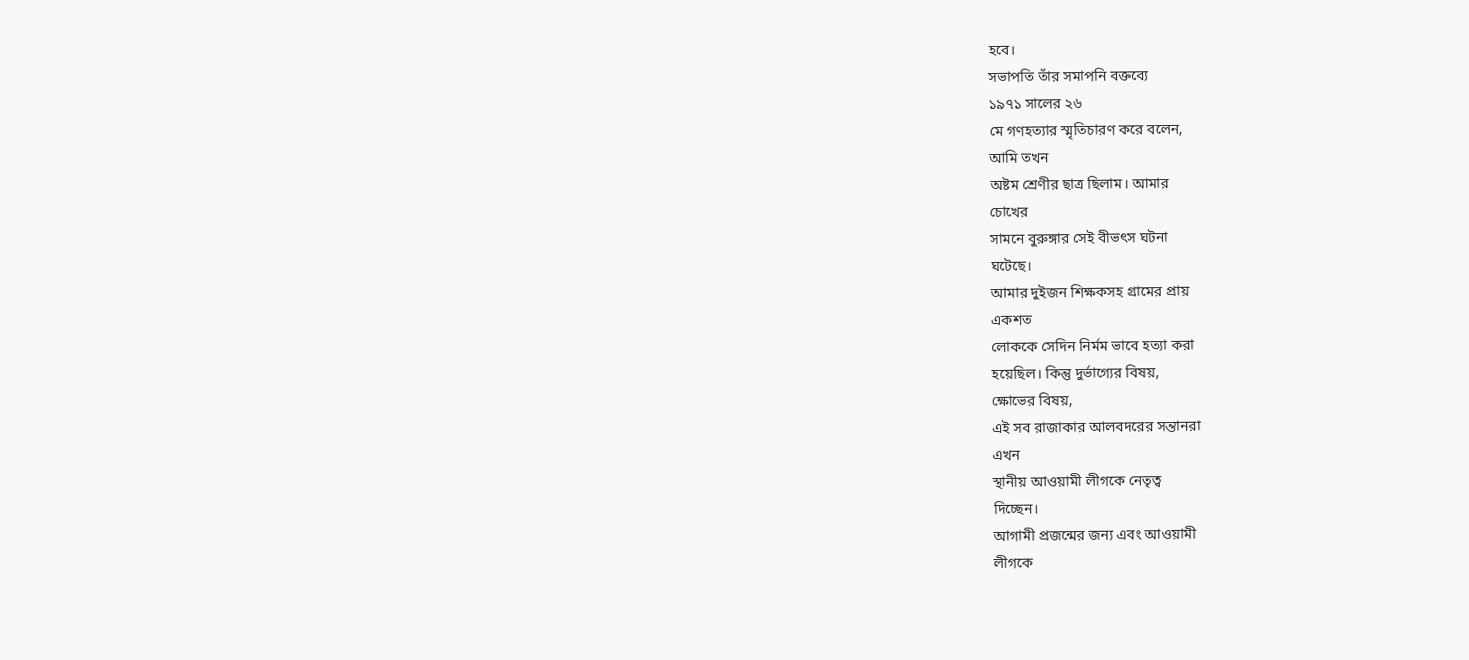হবে।
সভাপতি তাঁর সমাপনি বক্তব্যে
১৯৭১ সালের ২৬
মে গণহত্যার স্মৃতিচারণ করে বলেন,
আমি তখন
অষ্টম শ্রেণীর ছাত্র ছিলাম। আমার
চোখের
সামনে বুরুঙ্গার সেই বীভৎস ঘটনা
ঘটেছে।
আমার দুইজন শিক্ষকসহ গ্রামের প্রায়
একশত
লোককে সেদিন নির্মম ভাবে হত্যা করা
হয়েছিল। কিন্তু দুর্ভাগ্যের বিষয়,
ক্ষোভের বিষয়,
এই সব রাজাকার আলবদরের সন্তানরা
এখন
স্থানীয় আওয়ামী লীগকে নেতৃত্ব
দিচ্ছেন।
আগামী প্রজন্মের জন্য এবং আওয়ামী
লীগকে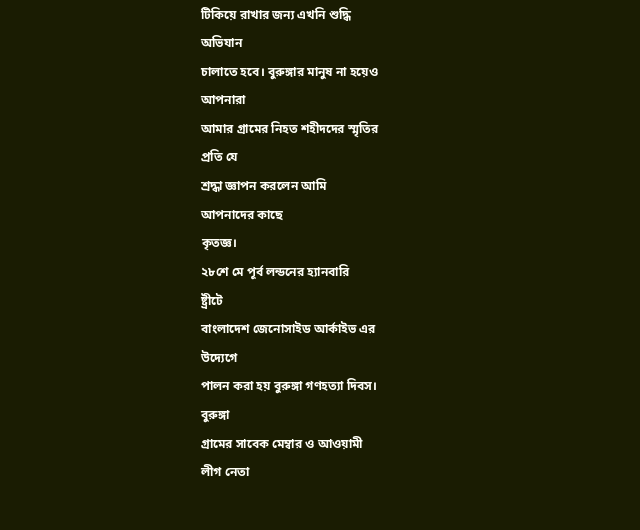টিকিয়ে রাখার জন্য এখনি শুদ্ধি
অভিযান
চালাতে হবে। বুরুঙ্গার মানুষ না হয়েও
আপনারা
আমার গ্রামের নিহত শহীদদের স্মৃতির
প্রতি যে
শ্রদ্ধা জ্ঞাপন করলেন আমি
আপনাদের কাছে
কৃতজ্ঞ।
২৮শে মে পূর্ব লন্ডনের হ্যানবারি
ষ্ট্রীটে
বাংলাদেশ জেনোসাইড আর্কাইভ এর
উদ্যেগে
পালন করা হয় বুরুঙ্গা গণহত্যা দিবস।
বুরুঙ্গা
গ্রামের সাবেক মেম্বার ও আওয়ামী
লীগ নেতা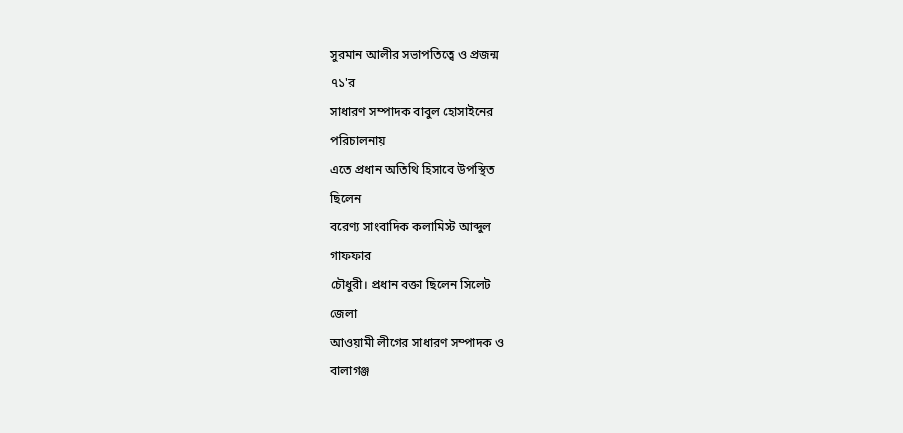সুরমান আলীর সভাপতিত্বে ও প্রজন্ম
৭১'র
সাধারণ সম্পাদক বাবুল হোসাইনের
পরিচালনায়
এতে প্রধান অতিথি হিসাবে উপস্থিত
ছিলেন
বরেণ্য সাংবাদিক কলামিস্ট আব্দুল
গাফফার
চৌধুরী। প্রধান বক্তা ছিলেন সিলেট
জেলা
আওয়ামী লীগের সাধারণ সম্পাদক ও
বালাগঞ্জ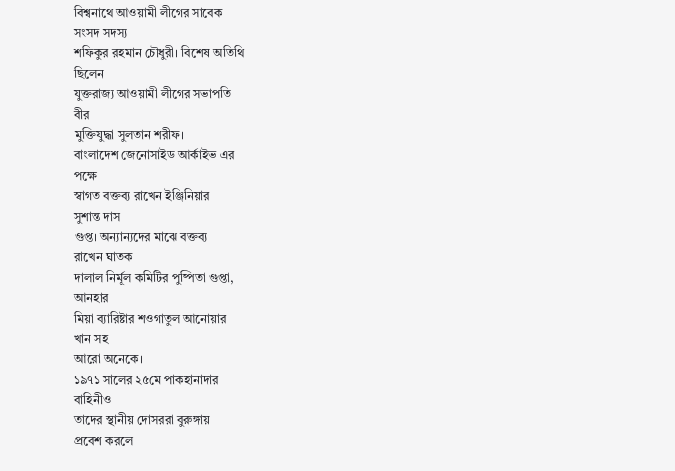বিশ্বনাথে আওয়ামী লীগের সাবেক
সংসদ সদস্য
শফিকুর রহমান চৌধুরী। বিশেষ অতিথি
ছিলেন
যুক্তরাজ্য আওয়ামী লীগের সভাপতি
বীর
মুক্তিযুদ্ধা সুলতান শরীফ।
বাংলাদেশ জেনোসাইড আর্কাইভ এর
পক্ষে
স্বাগত বক্তব্য রাখেন ইঞ্জিনিয়ার
সুশান্ত দাস
গুপ্ত। অন্যান্যদের মাঝে বক্তব্য
রাখেন ঘাতক
দালাল নির্মূল কমিটির পুষ্পিতা গুপ্তা,
আনহার
মিয়া ব্যারিষ্টার শওগাতুল আনোয়ার
খান সহ
আরো অনেকে।
১৯৭১ সালের ২৫মে পাকহানাদার
বাহিনীও
তাদের স্থানীয় দোসররা বুরুঙ্গায়
প্রবেশ করলে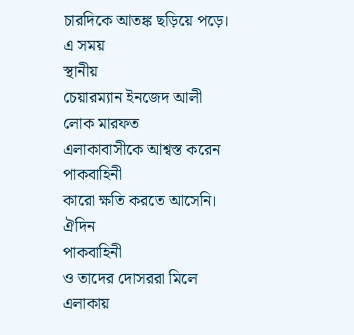চারদিকে আতঙ্ক ছড়িয়ে পড়ে। এ সময়
স্থানীয়
চেয়ারম্যান ইনজেদ আলী লোক মারফত
এলাকাবাসীকে আশ্বস্ত করেন
পাকবাহিনী
কারো ক্ষতি করতে আসেনি। ঐদিন
পাকবাহিনী
ও তাদের দোসররা মিলে এলাকায়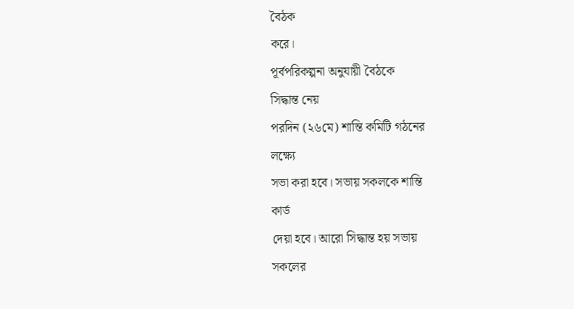বৈঠক
করে।
পূর্বপরিকল্পনা অনুযায়ী বৈঠকে
সিদ্ধান্ত নেয়
পরদিন (২৬মে) শান্তি কমিটি গঠনের
লক্ষ্যে
সভা করা হবে। সভায় সকলকে শান্তি
কার্ড
দেয়া হবে। আরো সিদ্ধান্ত হয় সভায়
সকলের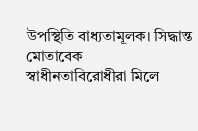উপস্থিতি বাধ্যতামূলক। সিদ্ধান্ত
মোতাবেক
স্বাধীনতাবিরোধীরা মিলে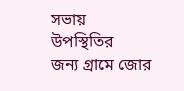সভায়
উপস্থিতির
জন্য গ্রামে জোর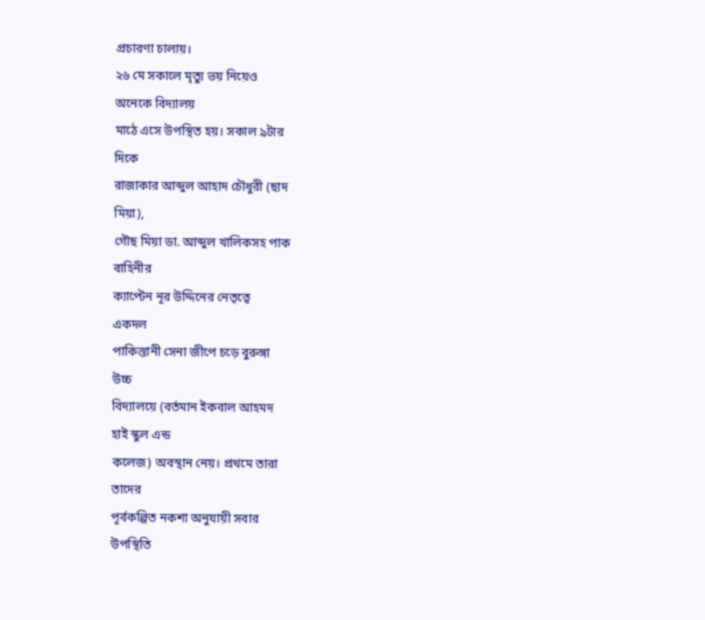প্রচারণা চালায়।
২৬ মে সকালে মৃত্যু ভয় নিয়েও
অনেকে বিদ্যালয়
মাঠে এসে উপস্থিত হয়। সকাল ৯টার
দিকে
রাজাকার আব্দুল আহাদ চৌধুরী (ছাদ
মিয়া),
গৌছ মিয়া ডা. আব্দুল খালিকসহ পাক
বাহিনীর
ক্যাপ্টেন নূর উদ্দিনের নেতৃত্বে
একদল
পাকিস্তানী সেনা জীপে চড়ে বুরুঙ্গা
উচ্চ
বিদ্যালয়ে (বর্তমান ইকবাল আহমদ
হাই স্কুল এন্ড
কলেজ) অবস্থান নেয়। প্রথমে তারা
তাদের
পূর্বকল্পিত নকশা অনুযায়ী সবার
উপস্থিতি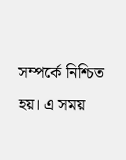সম্পর্কে নিশ্চিত হয়। এ সময়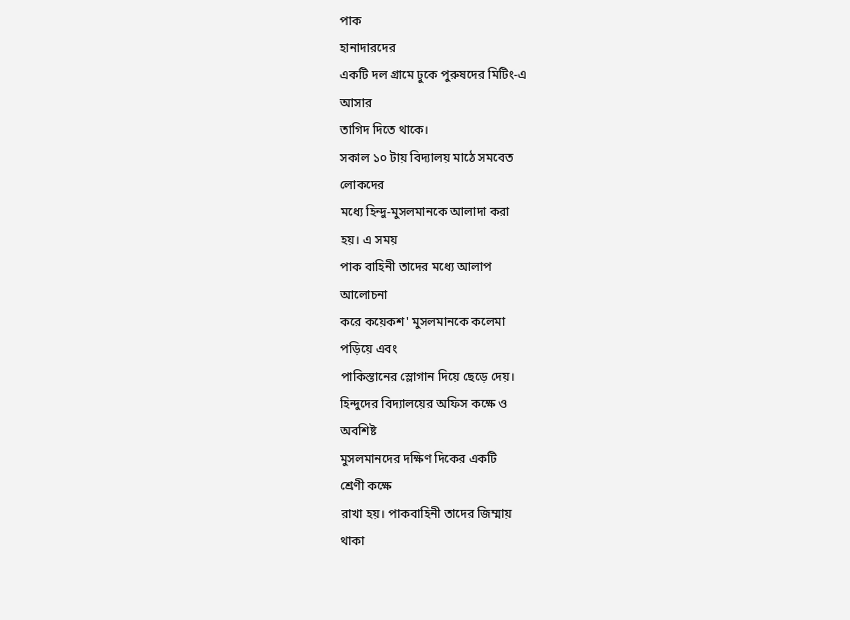পাক
হানাদারদের
একটি দল গ্রামে ঢুকে পুরুষদের মিটিং-এ
আসার
তাগিদ দিতে থাকে।
সকাল ১০ টায় বিদ্যালয় মাঠে সমবেত
লোকদের
মধ্যে হিন্দু-মুসলমানকে আলাদা করা
হয়। এ সময়
পাক বাহিনী তাদের মধ্যে আলাপ
আলোচনা
করে কয়েকশ' মুসলমানকে কলেমা
পড়িয়ে এবং
পাকিস্তানের স্লোগান দিয়ে ছেড়ে দেয়।
হিন্দুদের বিদ্যালয়ের অফিস কক্ষে ও
অবশিষ্ট
মুসলমানদের দক্ষিণ দিকের একটি
শ্রেণী কক্ষে
রাখা হয়। পাকবাহিনী তাদের জিম্মায়
থাকা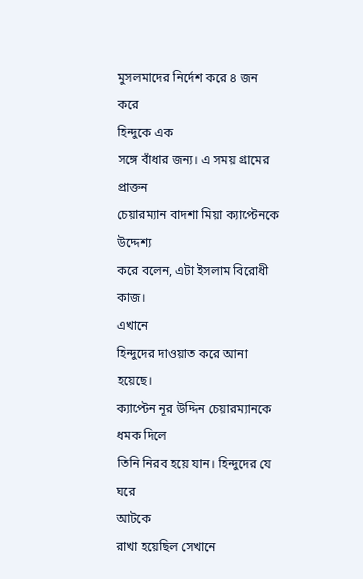মুসলমাদের নির্দেশ করে ৪ জন করে
হিন্দুকে এক
সঙ্গে বাঁধার জন্য। এ সময় গ্রামের
প্রাক্তন
চেয়ারম্যান বাদশা মিয়া ক্যাপ্টেনকে
উদ্দেশ্য
করে বলেন, এটা ইসলাম বিরোধী কাজ।
এখানে
হিন্দুদের দাওয়াত করে আনা হয়েছে।
ক্যাপ্টেন নূর উদ্দিন চেয়ারম্যানকে
ধমক দিলে
তিনি নিরব হয়ে যান। হিন্দুদের যে ঘরে
আটকে
রাখা হয়েছিল সেখানে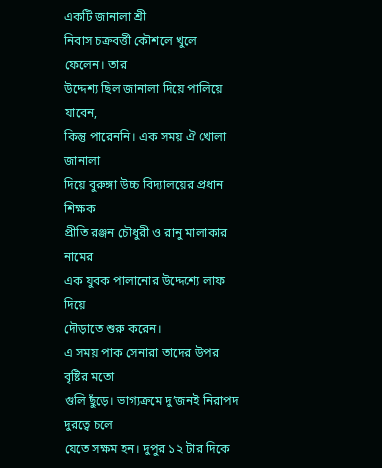একটি জানালা শ্রী
নিবাস চক্রবর্ত্তী কৌশলে খুলে
ফেলেন। তার
উদ্দেশ্য ছিল জানালা দিয়ে পালিয়ে
যাবেন,
কিন্তু পারেননি। এক সময় ঐ খোলা
জানালা
দিয়ে বুরুঙ্গা উচ্চ বিদ্যালয়ের প্রধান
শিক্ষক
প্রীতি রঞ্জন চৌধুরী ও রানু মালাকার
নামের
এক যুবক পালানোর উদ্দেশ্যে লাফ দিয়ে
দৌড়াতে শুরু করেন।
এ সময় পাক সেনারা তাদের উপর
বৃষ্টির মতো
গুলি ছুঁড়ে। ভাগ্যক্রমে দু’জনই নিরাপদ
দুরত্বে চলে
যেতে সক্ষম হন। দুপুর ১২ টার দিকে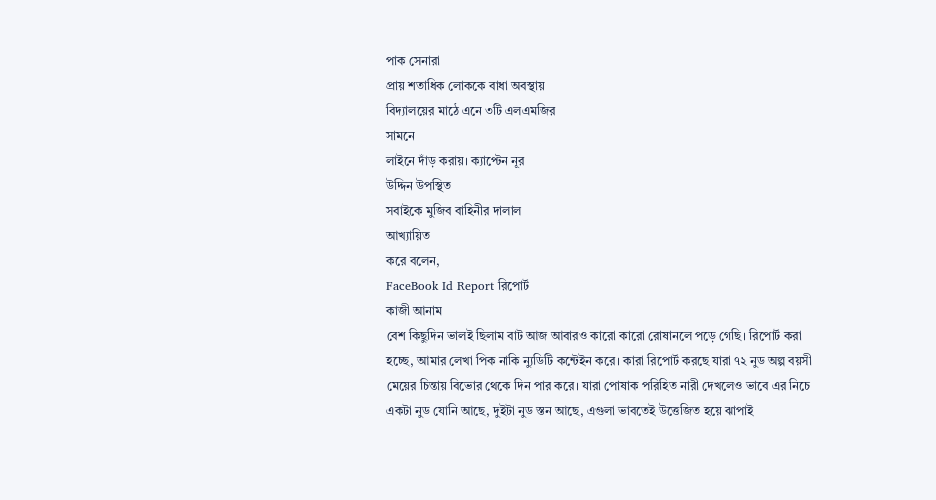পাক সেনারা
প্রায় শতাধিক লোককে বাধা অবস্থায়
বিদ্যালয়ের মাঠে এনে ৩টি এলএমজির
সামনে
লাইনে দাঁড় করায়। ক্যাপ্টেন নূর
উদ্দিন উপস্থিত
সবাইকে মুজিব বাহিনীর দালাল
আখ্যায়িত
করে বলেন,
FaceBook Id Report রিপোর্ট
কাজী আনাম
বেশ কিছুদিন ভালই ছিলাম বাট আজ আবারও কারো কারো রোষানলে পড়ে গেছি। রিপোর্ট করা হচ্ছে, আমার লেখা পিক নাকি ন্যুডিটি কন্টেইন করে। কারা রিপোর্ট করছে যারা ৭২ নুড অল্প বয়সী মেয়ের চিন্তায় বিভোর থেকে দিন পার করে। যারা পোষাক পরিহিত নারী দেখলেও ভাবে এর নিচে একটা নুড যোনি আছে, দুইটা নুড স্তন আছে, এগুলা ভাবতেই উত্তেজিত হয়ে ঝাপাই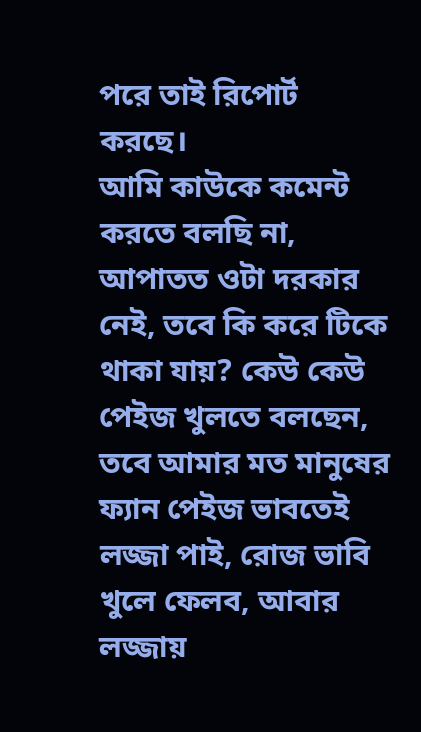পরে তাই রিপোর্ট করছে।
আমি কাউকে কমেন্ট করতে বলছি না, আপাতত ওটা দরকার নেই, তবে কি করে টিকে থাকা যায়? কেউ কেউ পেইজ খুলতে বলছেন, তবে আমার মত মানুষের ফ্যান পেইজ ভাবতেই লজ্জা পাই, রোজ ভাবি খুলে ফেলব, আবার লজ্জায়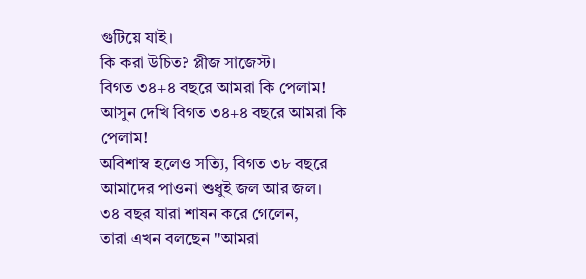গুটিয়ে যাই।
কি করা উচিত? প্লীজ সাজেস্ট।
বিগত ৩৪+৪ বছরে আমরা কি পেলাম!
আসুন দেখি বিগত ৩৪+৪ বছরে আমরা কি পেলাম!
অবিশাস্ব হলেও সত্যি, বিগত ৩৮ বছরে আমাদের পাওনা শুধুই জল আর জল।
৩৪ বছর যারা শাষন করে গেলেন,
তারা এখন বলছেন "আমরা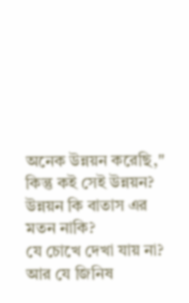অনেক উন্নয়ন করেছি,"
কিন্তু কই সেই উন্নয়ন?
উন্নয়ন কি বাতাস এর মতন নাকি?
যে চোখে দেখা যায় না?
আর যে জিনিষ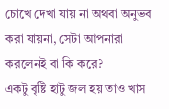চোখে দেখা যায় না অথবা অনুভব করা যায়না, সেটা আপনারা করলেনই বা কি করে?
একটু বৃষ্টি হাটু জল হয় তাও খাস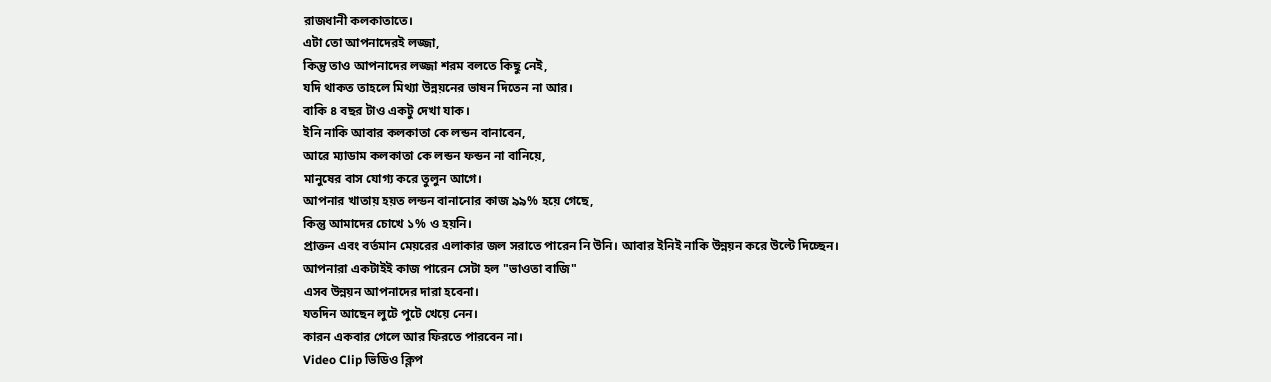রাজধানী কলকাতাতে।
এটা তো আপনাদেরই লজ্জা,
কিন্তু তাও আপনাদের লজ্জা শরম বলতে কিছু নেই,
যদি থাকত তাহলে মিথ্যা উন্নয়নের ভাষন দিতেন না আর।
বাকি ৪ বছর টাও একটু দেখা যাক।
ইনি নাকি আবার কলকাতা কে লন্ডন বানাবেন,
আরে ম্যাডাম কলকাতা কে লন্ডন ফন্ডন না বানিয়ে,
মানুষের বাস যোগ্য করে তুলুন আগে।
আপনার খাতায় হয়ত লন্ডন বানানোর কাজ ৯৯% হয়ে গেছে,
কিন্তু আমাদের চোখে ১% ও হয়নি।
প্রাক্তন এবং বর্তমান মেয়রের এলাকার জল সরাতে পারেন নি উনি। আবার ইনিই নাকি উন্নয়ন করে উল্টে দিচ্ছেন।
আপনারা একটাইই কাজ পারেন সেটা হল "ভাওতা বাজি"
এসব উন্নয়ন আপনাদের দারা হবেনা।
যতদিন আছেন লুটে পুটে খেয়ে নেন।
কারন একবার গেলে আর ফিরতে পারবেন না।
Video Clip ভিডিও ক্লিপ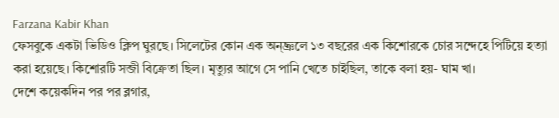Farzana Kabir Khan
ফেসবুকে একটা ভিডিও ক্লিপ ঘুরছে। সিলেটের কোন এক অন্চ্ঞলে ১৩ বছরের এক কিশোরকে চোর সন্দেহে পিটিয়ে হত্যা করা হয়েছে। কিশোরটি সব্জী বিক্রেতা ছিল। মৃত্যুর আগে সে পানি খেতে চাইছিল, তাকে বলা হয়- ঘাম খা।
দেশে কয়েকদিন পর পর ব্লগার,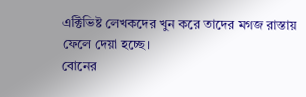এক্টিভিষ্ট লেখকদের খুন করে তাদের মগজ রাস্তায় ফেলে দেয়া হচ্ছে।
বোনের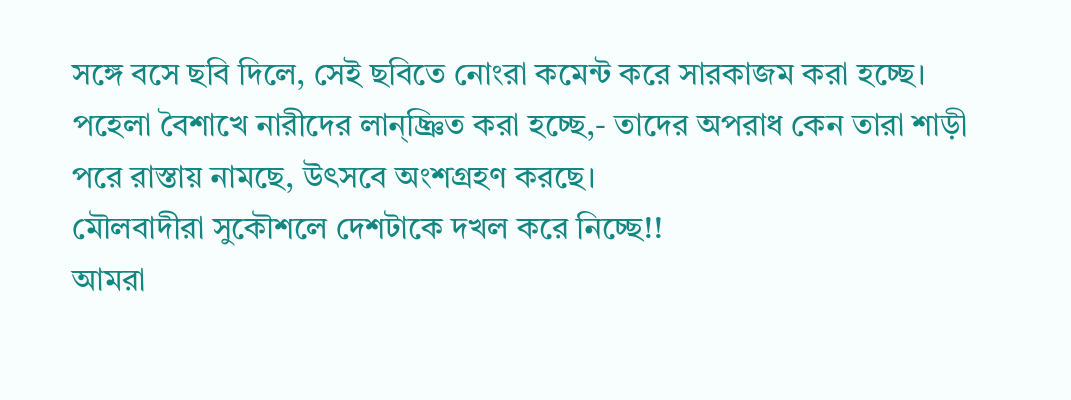সঙ্গে বসে ছবি দিলে, সেই ছবিতে নোংরা কমেন্ট করে সারকাজম করা হচ্ছে।
পহেলা বৈশাখে নারীদের লান্চ্ঞিত করা হচ্ছে,- তাদের অপরাধ কেন তারা শাড়ী পরে রাস্তায় নামছে, উৎসবে অংশগ্রহণ করছে।
মৌলবাদীরা সুকৌশলে দেশটাকে দখল করে নিচ্ছে!!
আমরা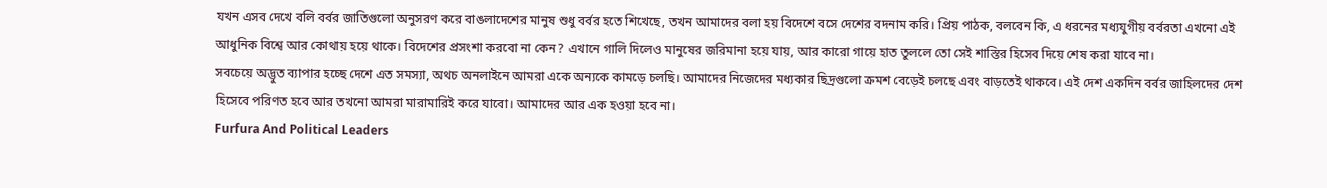যখন এসব দেখে বলি বর্বর জাতিগুলো অনুসরণ করে বাঙলাদেশের মানুষ শুধু বর্বর হতে শিখেছে, তখন আমাদের বলা হয় বিদেশে বসে দেশের বদনাম করি। প্রিয় পাঠক, বলবেন কি, এ ধরনের মধ্যযুগীয় বর্বরতা এখনো এই আধুনিক বিশ্বে আর কোথায় হয়ে থাকে। বিদেশের প্রসংশা করবো না কেন? এখানে গালি দিলেও মানুষের জরিমানা হয়ে যায়, আর কারো গায়ে হাত তুললে তো সেই শাস্তির হিসেব দিয়ে শেষ করা যাবে না।
সবচেয়ে অদ্ভুত ব্যাপার হচ্ছে দেশে এত সমস্যা, অথচ অনলাইনে আমরা একে অন্যকে কামড়ে চলছি। আমাদের নিজেদের মধ্যকার ছিদ্রগুলো ক্রমশ বেড়েই চলছে এবং বাড়তেই থাকবে। এই দেশ একদিন বর্বর জাহিলদের দেশ হিসেবে পরিণত হবে আর তখনো আমরা মারামারিই করে যাবো। আমাদের আর এক হওয়া হবে না।
Furfura And Political Leaders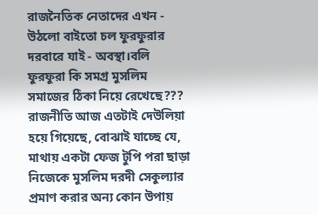রাজনৈতিক নেতাদের এখন - উঠলো বাইতো চল ফুরফুরার দরবারে যাই - অবস্থা।বলি ফুরফুরা কি সমগ্র মুসলিম সমাজের ঠিকা নিয়ে রেখেছে??? রাজনীতি আজ এতটাই দেউলিয়া হয়ে গিয়েছে, বোঝাই যাচ্ছে যে, মাথায় একটা ফেজ টুপি পরা ছাড়া নিজেকে মুসলিম দরদী সেকুল্যার প্রমাণ করার অন্য কোন উপায়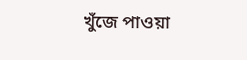খুঁজে পাওয়া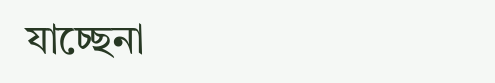যাচ্ছেনা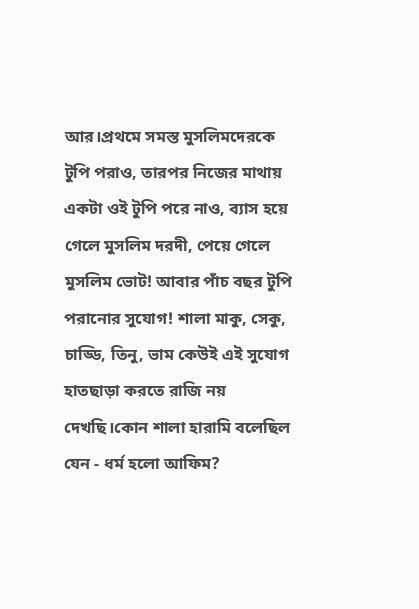আর।প্রথমে সমস্ত মুসলিমদেরকে টুপি পরাও, তারপর নিজের মাথায় একটা ওই টুপি পরে নাও, ব্যাস হয়ে গেলে মুসলিম দরদী, পেয়ে গেলে মুসলিম ভোট! আবার পাঁচ বছর টুপি পরানোর সুযোগ! শালা মাকু, সেকু, চাড্ডি, তিনু, ভাম কেউই এই সুযোগ হাতছাড়া করতে রাজি নয় দেখছি।কোন শালা হারামি বলেছিল যেন - ধর্ম হলো আফিম?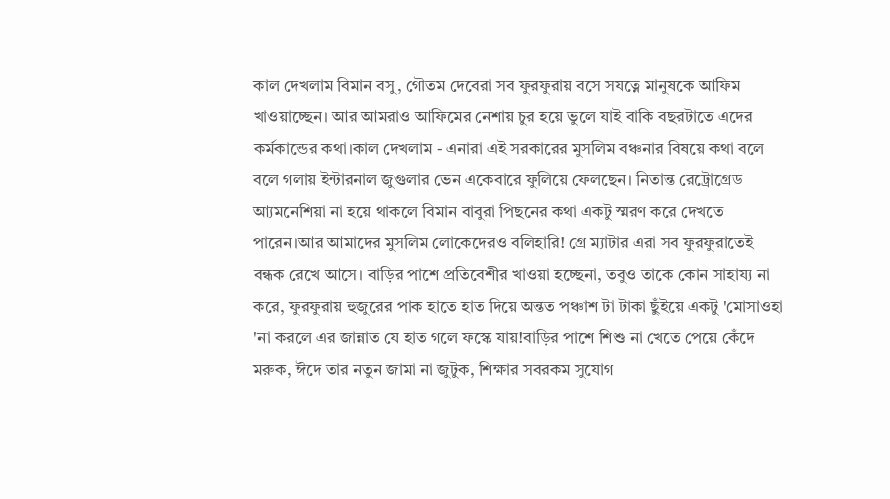কাল দেখলাম বিমান বসু, গৌতম দেবেরা সব ফুরফুরায় বসে সযত্নে মানুষকে আফিম খাওয়াচ্ছেন। আর আমরাও আফিমের নেশায় চুর হয়ে ভুলে যাই বাকি বছরটাতে এদের কর্মকান্ডের কথা।কাল দেখলাম - এনারা এই সরকারের মুসলিম বঞ্চনার বিষয়ে কথা বলে বলে গলায় ইন্টারনাল জুগুলার ভেন একেবারে ফুলিয়ে ফেলছেন। নিতান্ত রেট্রোগ্রেড আ্যমনেশিয়া না হয়ে থাকলে বিমান বাবুরা পিছনের কথা একটু স্মরণ করে দেখতে পারেন।আর আমাদের মুসলিম লোকেদেরও বলিহারি! গ্রে ম্যাটার এরা সব ফুরফুরাতেই বন্ধক রেখে আসে। বাড়ির পাশে প্রতিবেশীর খাওয়া হচ্ছেনা, তবুও তাকে কোন সাহায্য না করে, ফুরফুরায় হুজুরের পাক হাতে হাত দিয়ে অন্তত পঞ্চাশ টা টাকা ছুঁইয়ে একটু 'মোসাওহা 'না করলে এর জান্নাত যে হাত গলে ফস্কে যায়!বাড়ির পাশে শিশু না খেতে পেয়ে কেঁদে মরুক, ঈদে তার নতুন জামা না জুটুক, শিক্ষার সবরকম সুযোগ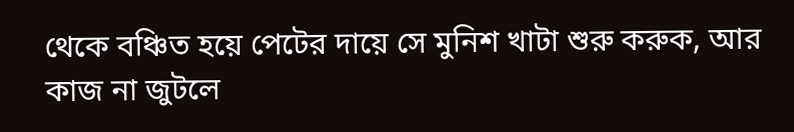থেকে বঞ্চিত হয়ে পেটের দায়ে সে মুনিশ খাটা শুরু করুক, আর কাজ না জুটলে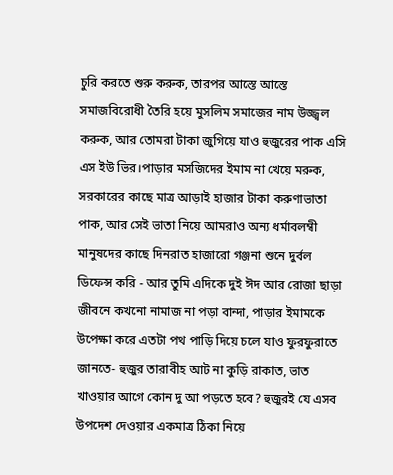চুরি করতে শুরু করুক, তারপর আস্তে আস্তে সমাজবিরোধী তৈরি হয়ে মুসলিম সমাজের নাম উজ্জ্বল করুক, আর তোমরা টাকা জুগিয়ে যাও হুজুরের পাক এসি এস ইউ ভির।পাড়ার মসজিদের ইমাম না খেয়ে মরুক, সরকারের কাছে মাত্র আড়াই হাজার টাকা করুণাভাতা পাক, আর সেই ভাতা নিয়ে আমরাও অন্য ধর্মাবলম্বী মানুষদের কাছে দিনরাত হাজারো গঞ্জনা শুনে দুর্বল ডিফেন্স করি - আর তুমি এদিকে দুই ঈদ আর রোজা ছাড়া জীবনে কখনো নামাজ না পড়া বান্দা, পাড়ার ইমামকে উপেক্ষা করে এতটা পথ পাড়ি দিয়ে চলে যাও ফুরফুরাতে জানতে- হুজুর তারাবীহ আট না কুড়ি রাকাত, ভাত খাওয়ার আগে কোন দু আ পড়তে হবে? হুজুরই যে এসব উপদেশ দেওয়ার একমাত্র ঠিকা নিয়ে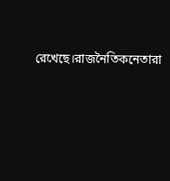রেখেছে।রাজনৈতিকনেতারা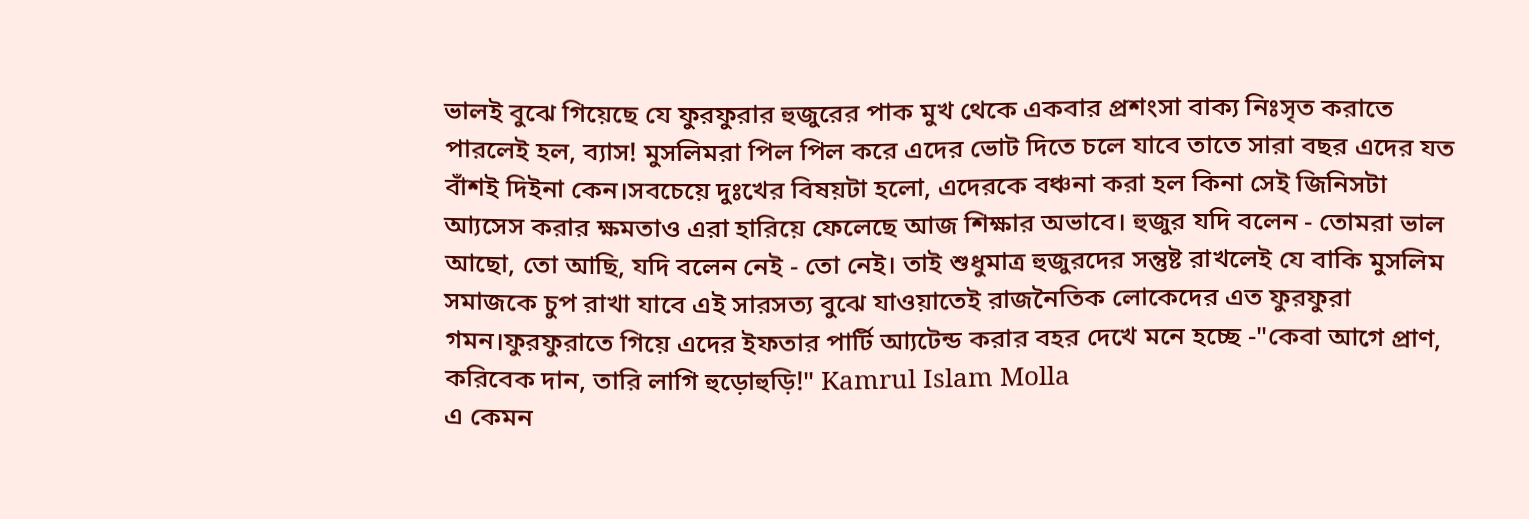ভালই বুঝে গিয়েছে যে ফুরফুরার হুজুরের পাক মুখ থেকে একবার প্রশংসা বাক্য নিঃসৃত করাতে পারলেই হল, ব্যাস! মুসলিমরা পিল পিল করে এদের ভোট দিতে চলে যাবে তাতে সারা বছর এদের যত বাঁশই দিইনা কেন।সবচেয়ে দুঃখের বিষয়টা হলো, এদেরকে বঞ্চনা করা হল কিনা সেই জিনিসটা আ্যসেস করার ক্ষমতাও এরা হারিয়ে ফেলেছে আজ শিক্ষার অভাবে। হুজুর যদি বলেন - তোমরা ভাল আছো, তো আছি, যদি বলেন নেই - তো নেই। তাই শুধুমাত্র হুজুরদের সন্তুষ্ট রাখলেই যে বাকি মুসলিম সমাজকে চুপ রাখা যাবে এই সারসত্য বুঝে যাওয়াতেই রাজনৈতিক লোকেদের এত ফুরফুরা গমন।ফুরফুরাতে গিয়ে এদের ইফতার পার্টি আ্যটেন্ড করার বহর দেখে মনে হচ্ছে -"কেবা আগে প্রাণ, করিবেক দান, তারি লাগি হুড়োহুড়ি!" Kamrul Islam Molla
এ কেমন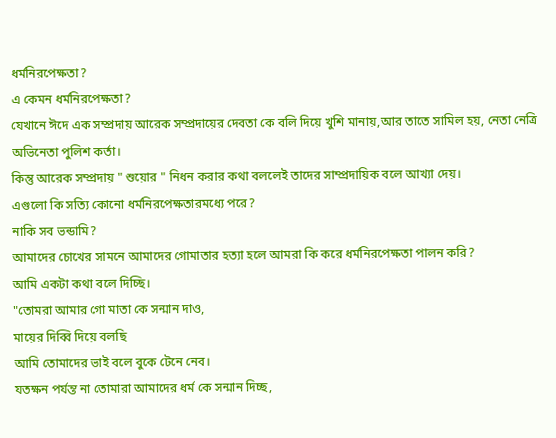ধর্মনিরপেক্ষতা?
এ কেমন ধর্মনিরপেক্ষতা?
যেখানে ঈদে এক সম্প্রদায় আরেক সম্প্রদায়ের দেবতা কে বলি দিয়ে খুশি মানায়,আর তাতে সামিল হয়, নেতা নেত্রি অভিনেতা পুলিশ কর্তা।
কিন্তু আরেক সম্প্রদায় " শুয়োর " নিধন করার কথা বললেই তাদের সাম্প্রদায়িক বলে আখ্যা দেয়।
এগুলো কি সত্যি কোনো ধর্মনিরপেক্ষতারমধ্যে পরে?
নাকি সব ভন্ডামি?
আমাদের চোখের সামনে আমাদের গোমাতার হত্যা হলে আমরা কি করে ধর্মনিরপেক্ষতা পালন করি?
আমি একটা কথা বলে দিচ্ছি।
"তোমরা আমার গো মাতা কে সন্মান দাও,
মায়ের দিব্বি দিয়ে বলছি
আমি তোমাদের ভাই বলে বুকে টেনে নেব।
যতক্ষন পর্যন্ত না তোমারা আমাদের ধর্ম কে সন্মান দিচ্ছ,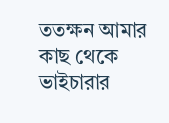ততক্ষন আমার কাছ থেকে ভাইচারার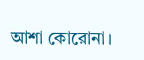আশা কোরোনা।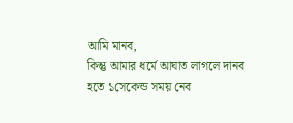আমি মানব,
কিন্তু আমার ধর্মে আঘাত লাগলে দানব হতে ১সেকেন্ড সময় নেব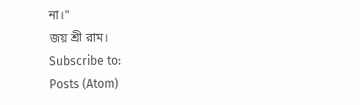না।"
জয় শ্রী রাম।
Subscribe to:
Posts (Atom)